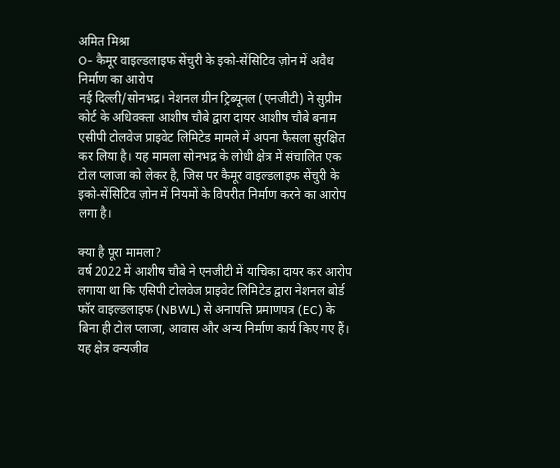अमित मिश्रा
O- कैमूर वाइल्डलाइफ सेंचुरी के इको-सेंसिटिव ज़ोन में अवैध निर्माण का आरोप
नई दिल्ली/सोनभद्र। नेशनल ग्रीन ट्रिब्यूनल (एनजीटी) ने सुप्रीम कोर्ट के अधिवक्ता आशीष चौबे द्वारा दायर आशीष चौबे बनाम एसीपी टोलवेज प्राइवेट लिमिटेड मामले में अपना फैसला सुरक्षित कर लिया है। यह मामला सोनभद्र के लोधी क्षेत्र में संचालित एक टोल प्लाजा को लेकर है, जिस पर कैमूर वाइल्डलाइफ सेंचुरी के इको-सेंसिटिव ज़ोन में नियमों के विपरीत निर्माण करने का आरोप लगा है।

क्या है पूरा मामला?
वर्ष 2022 में आशीष चौबे ने एनजीटी में याचिका दायर कर आरोप लगाया था कि एसिपी टोलवेज प्राइवेट लिमिटेड द्वारा नेशनल बोर्ड फॉर वाइल्डलाइफ (NBWL) से अनापत्ति प्रमाणपत्र (EC) के बिना ही टोल प्लाजा, आवास और अन्य निर्माण कार्य किए गए हैं। यह क्षेत्र वन्यजीव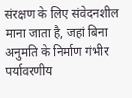संरक्षण के लिए संवेदनशील माना जाता है, जहां बिना अनुमति के निर्माण गंभीर पर्यावरणीय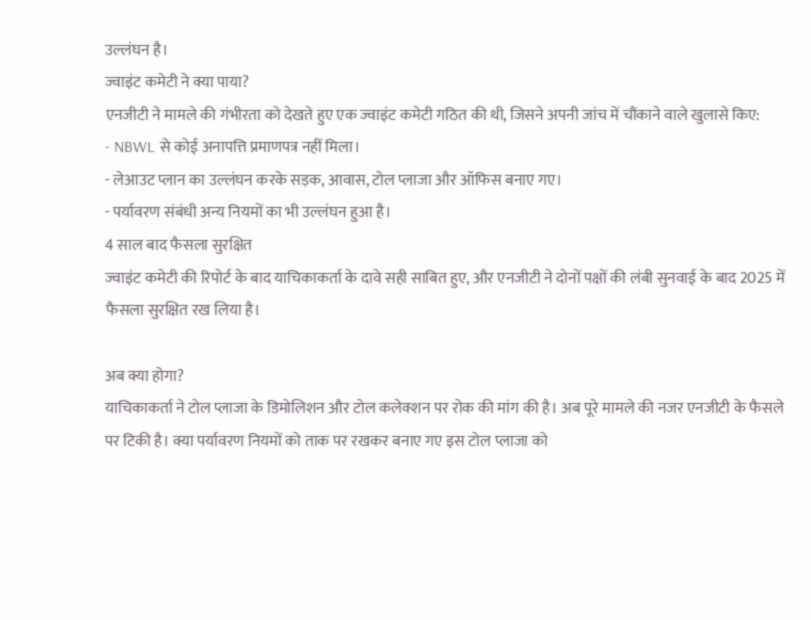उल्लंघन है।
ज्वाइंट कमेटी ने क्या पाया?
एनजीटी ने मामले की गंभीरता को देखते हुए एक ज्वाइंट कमेटी गठित की थी, जिसने अपनी जांच में चौंकाने वाले खुलासे किए:
- NBWL से कोई अनापत्ति प्रमाणपत्र नहीं मिला।
- लेआउट प्लान का उल्लंघन करके सड़क, आवास, टोल प्लाजा और ऑफिस बनाए गए।
- पर्यावरण संबंधी अन्य नियमों का भी उल्लंघन हुआ है।
4 साल बाद फैसला सुरक्षित
ज्वाइंट कमेटी की रिपोर्ट के बाद याचिकाकर्ता के दावे सही साबित हुए, और एनजीटी ने दोनों पक्षों की लंबी सुनवाई के बाद 2025 में फैसला सुरक्षित रख लिया है।

अब क्या होगा?
याचिकाकर्ता ने टोल प्लाजा के डिमोलिशन और टोल कलेक्शन पर रोक की मांग की है। अब पूरे मामले की नजर एनजीटी के फैसले पर टिकी है। क्या पर्यावरण नियमों को ताक पर रखकर बनाए गए इस टोल प्लाजा को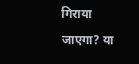गिराया जाएगा? या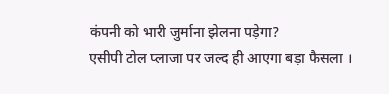कंपनी को भारी जुर्माना झेलना पड़ेगा?
एसीपी टोल प्लाजा पर जल्द ही आएगा बड़ा फैसला ।